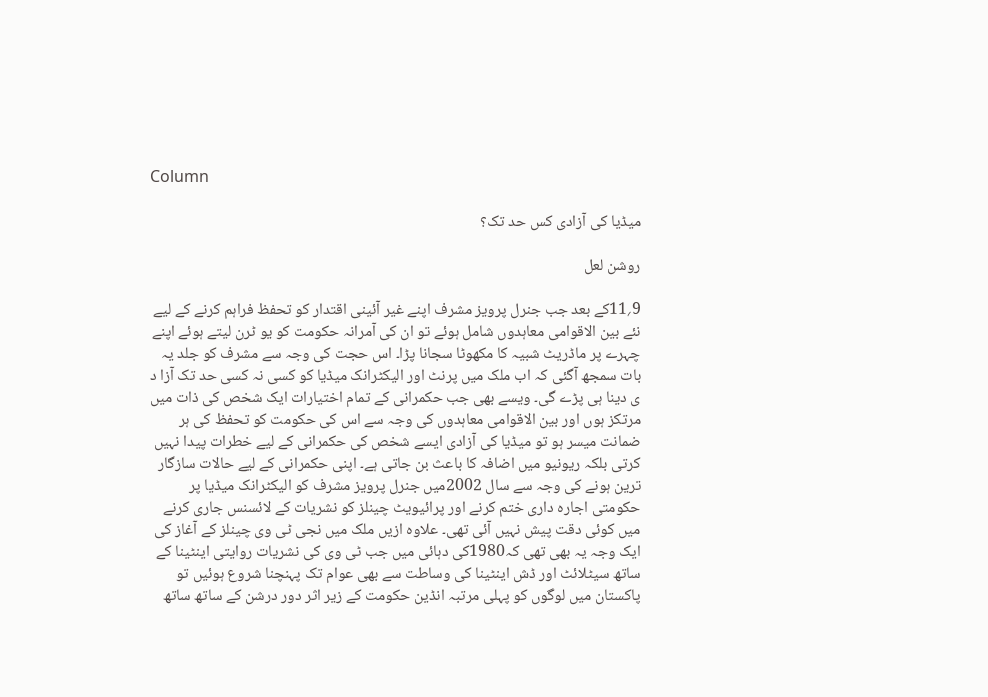Column

میڈیا کی آزادی کس حد تک؟

روشن لعل

9؍11کے بعد جب جنرل پرویز مشرف اپنے غیر آئینی اقتدار کو تحفظ فراہم کرنے کے لیے نئے بین الاقوامی معاہدوں شامل ہوئے تو ان کی آمرانہ حکومت کو یو ٹرن لیتے ہوئے اپنے چہرے پر ماڈریٹ شبیہ کا مکھوٹا سجانا پڑا۔ اس حجت کی وجہ سے مشرف کو جلد یہ بات سمجھ آگئی کہ اب ملک میں پرنٹ اور الیکٹرانک میڈیا کو کسی نہ کسی حد تک آزا د ی دینا ہی پڑے گی۔ ویسے بھی جب حکمرانی کے تمام اختیارات ایک شخص کی ذات میں مرتکز ہوں اور بین الاقوامی معاہدوں کی وجہ سے اس کی حکومت کو تحفظ کی ہر ضمانت میسر ہو تو میڈیا کی آزادی ایسے شخص کی حکمرانی کے لیے خطرات پیدا نہیں کرتی بلکہ ریونیو میں اضافہ کا باعث بن جاتی ہے۔ اپنی حکمرانی کے لیے حالات سازگار ترین ہونے کی وجہ سے سال 2002میں جنرل پرویز مشرف کو الیکٹرانک میڈیا پر حکومتی اجارہ داری ختم کرنے اور پرائیویٹ چینلز کو نشریات کے لائسنس جاری کرنے میں کوئی دقت پیش نہیں آئی تھی۔ علاوہ ازیں ملک میں نجی ٹی وی چینلز کے آغاز کی ایک وجہ یہ بھی تھی کہ1980کی دہائی میں جب ٹی وی کی نشریات روایتی اینٹینا کے ساتھ سیٹلائٹ اور ڈش اینٹینا کی وساطت سے بھی عوام تک پہنچنا شروع ہوئیں تو پاکستان میں لوگوں کو پہلی مرتبہ انڈین حکومت کے زیر اثر دور درشن کے ساتھ ساتھ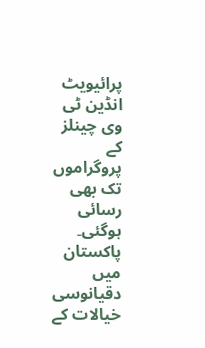پرائیویٹ انڈین ٹی وی چینلز کے پروگراموں تک بھی رسائی ہوگئی۔ پاکستان میں دقیانوسی خیالات کے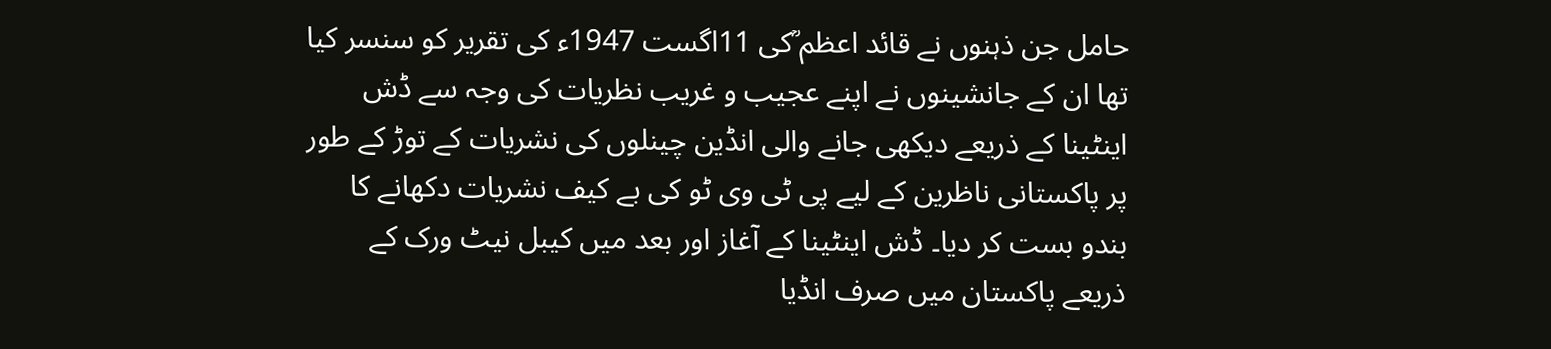حامل جن ذہنوں نے قائد اعظم ؒکی 11اگست 1947ء کی تقریر کو سنسر کیا تھا ان کے جانشینوں نے اپنے عجیب و غریب نظریات کی وجہ سے ڈش اینٹینا کے ذریعے دیکھی جانے والی انڈین چینلوں کی نشریات کے توڑ کے طور پر پاکستانی ناظرین کے لیے پی ٹی وی ٹو کی بے کیف نشریات دکھانے کا بندو بست کر دیا۔ ڈش اینٹینا کے آغاز اور بعد میں کیبل نیٹ ورک کے ذریعے پاکستان میں صرف انڈیا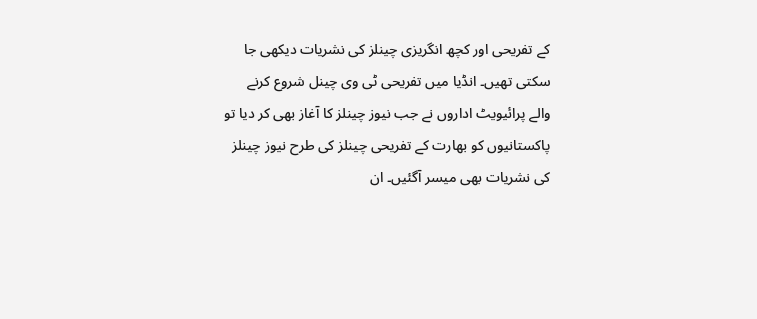کے تفریحی اور کچھ انگریزی چینلز کی نشریات دیکھی جا سکتی تھیں۔ انڈیا میں تفریحی ٹی وی چینل شروع کرنے والے پرائیویٹ اداروں نے جب نیوز چینلز کا آغاز بھی کر دیا تو پاکستانیوں کو بھارت کے تفریحی چینلز کی طرح نیوز چینلز کی نشریات بھی میسر آگئیں۔ ان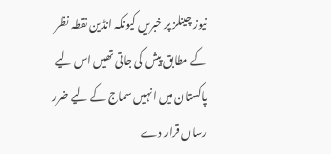نیوز چینلز پر خبریں کیونکہ انڈین نقطہ نظر کے مطابق پیش کی جاتی تھیں اس لیے پاکستان میں انہیں سماج کے لیے ضرر رساں قرار دے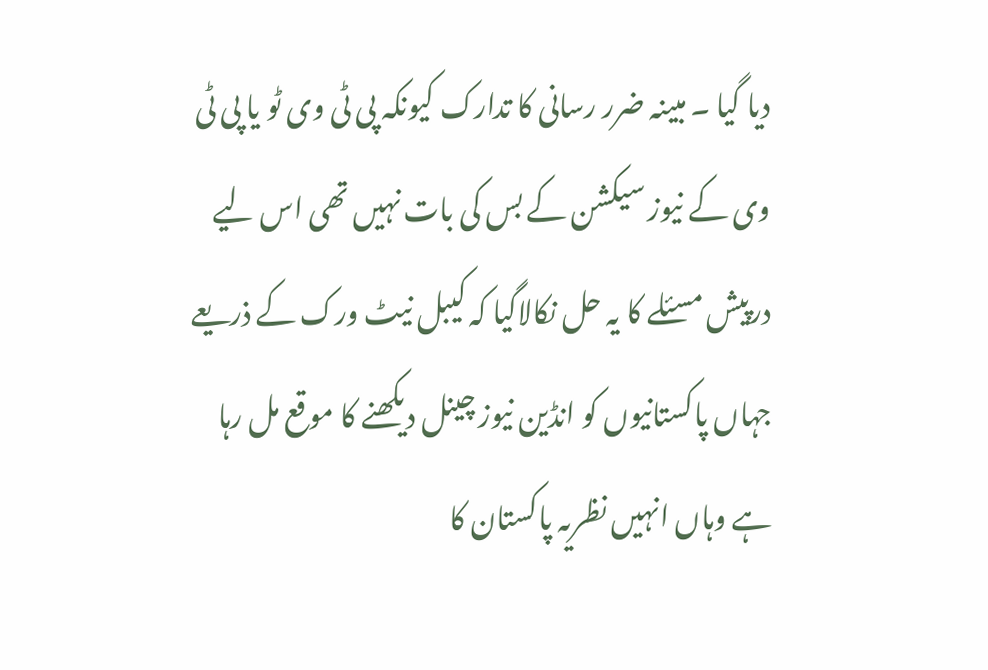دیا گیا ۔ مبینہ ضرر رسانی کا تدارک کیونکہ پی ٹی وی ٹو یا پی ٹی وی کے نیوز سیکشن کے بس کی بات نہیں تھی اس لیے درپیش مسئلے کا یہ حل نکالاگیا کہ کیبل نیٹ ورک کے ذریعے جہاں پاکستانیوں کو انڈین نیوز چینل دیکھنے کا موقع مل رہا ہے وہاں انہیں نظریہ پاکستان کا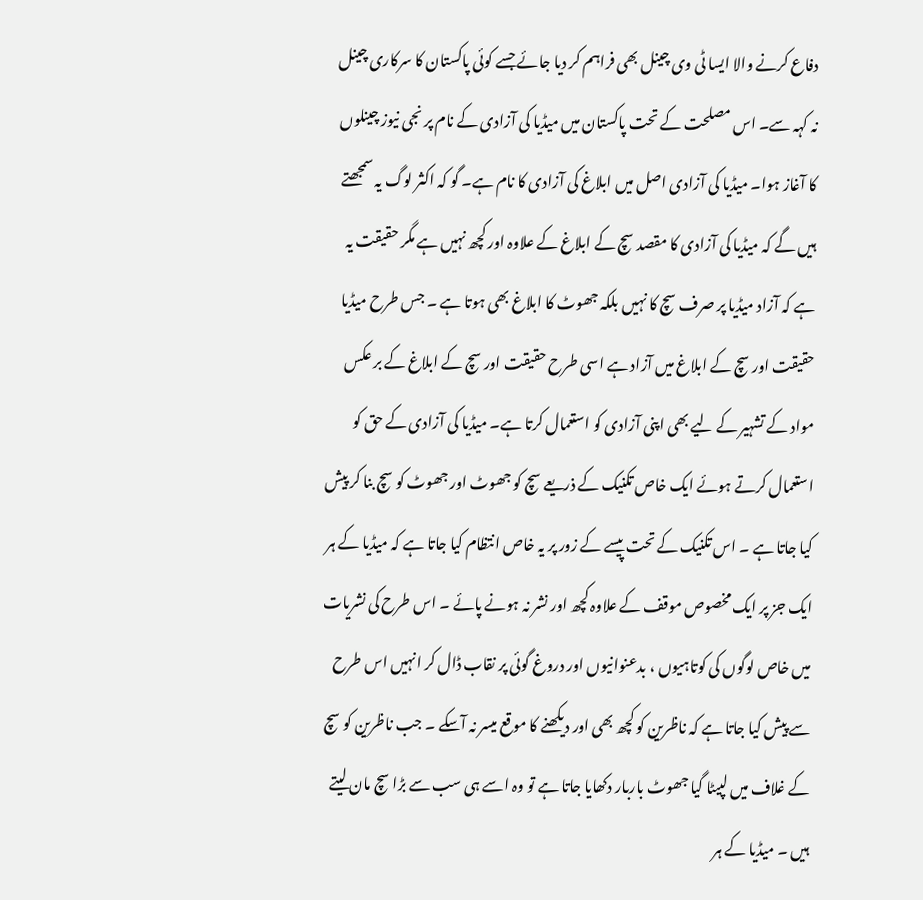دفاع کرنے والا ایسا ٹی وی چینل بھی فراہم کر دیا جائے جسے کوئی پاکستان کا سرکاری چینل نہ کہہ سے۔ اس مصلحت کے تحت پاکستان میں میڈیا کی آزادی کے نام پر نجی نیوز چینلوں کا آغاز ہوا۔ میڈیا کی آزادی اصل میں ابلاغ کی آزادی کا نام ہے۔ گو کہ اکثر لوگ یہ سمجھتے ہیں گے کہ میڈیا کی آزادی کا مقصد سچ کے ابلاغ کے علاوہ اور کچھ نہیں ہے مگر حقیقت یہ ہے کہ آزاد میڈیا پر صرف سچ کا نہیں بلکہ جھوٹ کا ابلاغ بھی ہوتا ہے ۔ جس طرح میڈیا حقیقت اور سچ کے ابلاغ میں آزاد ہے اسی طرح حقیقت اور سچ کے ابلاغ کے بر عکس مواد کے تشہیر کے لیے بھی اپنی آزادی کو استعمال کرتا ہے۔ میڈیا کی آزادی کے حق کو استعمال کرتے ہوئے ایک خاص تکنیک کے ذریعے سچ کو جھوٹ اور جھوٹ کو سچ بنا کر پیش کیا جاتا ہے ۔ اس تکنیک کے تحت پیسے کے زور پر یہ خاص انتظام کیا جاتا ہے کہ میڈیا کے ہر ایک جز پر ایک مخصوص موقف کے علاوہ کچھ اور نشر نہ ہونے پائے ۔ اس طرح کی نشریات میں خاص لوگوں کی کوتاہیوں ، بدعنوانیوں اور دروغ گوئی پر نقاب ڈال کر انہیں اس طرح سے پیش کیا جاتا ہے کہ ناظرین کو کچھ بھی اور دیکھنے کا موقع میسر نہ آسکے ۔ جب ناظرین کو سچ کے غلاف میں لپیٹا گیا جھوٹ باربار دکھایا جاتا ہے تو وہ اسے ہی سب سے بڑا سچ مان لیتے ہیں ۔ میڈیا کے ہر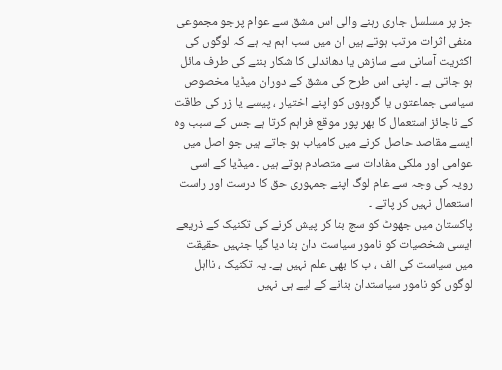جز پر مسلسل جاری رہنے والی اس مشق سے عوام پرجو مجموعی منفی اثرات مرتب ہوتے ہیں ان میں سب اہم یہ ہے کہ لوگوں کی اکثریت آسانی سے سازش یا دھاندلی کا شکار بننے کی طرف مائل ہو جاتی ہے ۔ اپنی اس طرح کی مشق کے دوران میڈیا مخصوص سیاسی جماعتوں یا گروہوں کو اپنے اختیار ، پیسے یا زر کی طاقت کے ناجائز استعمال کا بھر پور موقع فراہم کرتا ہے جس کے سبب وہ ایسے مقاصد حاصل کرنے میں کامیاب ہو جاتے ہیں جو اصل میں عوامی اور ملکی مفادات سے متصادم ہوتے ہیں ۔ میڈیا کے اسی رویہ کی وجہ سے عام لوگ اپنے جمہوری حق کا درست اور راست استعمال نہیں کر پاتے ۔
پاکستان میں جھوٹ کو سچ بنا کر پیش کرنے کی تکنیک کے ذریعے ایسی شخصیات کو نامور سیاست دان بنا دیا گیا جنہیں حقیقت میں سیاست کی الف ، ب کا بھی علم نہیں ہے۔ یہ تکنیک ، نااہل لوگوں کو نامور سیاستدان بنانے کے لیے ہی نہیں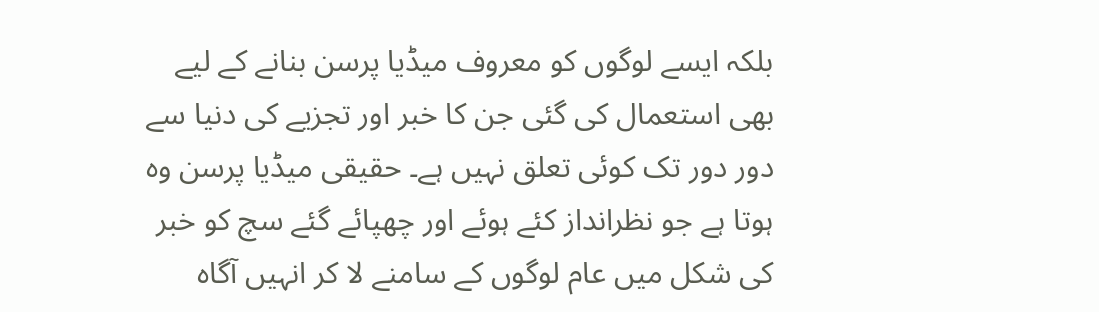بلکہ ایسے لوگوں کو معروف میڈیا پرسن بنانے کے لیے بھی استعمال کی گئی جن کا خبر اور تجزیے کی دنیا سے دور دور تک کوئی تعلق نہیں ہے۔ حقیقی میڈیا پرسن وہ ہوتا ہے جو نظرانداز کئے ہوئے اور چھپائے گئے سچ کو خبر کی شکل میں عام لوگوں کے سامنے لا کر انہیں آگاہ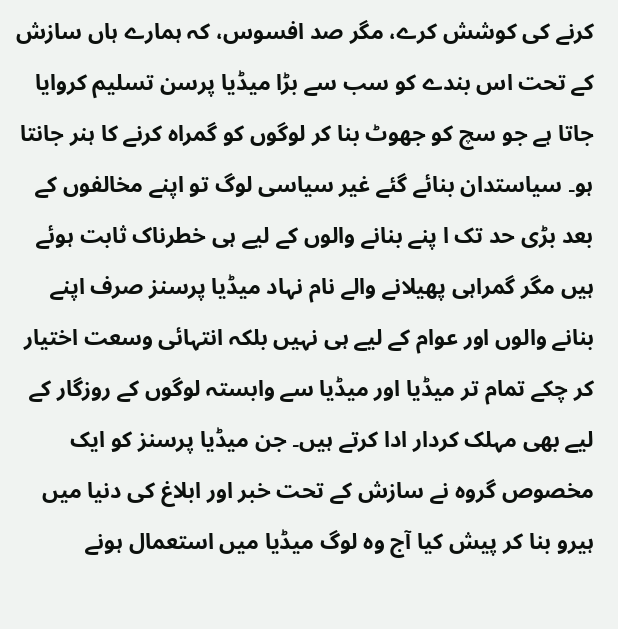کرنے کی کوشش کرے، مگر صد افسوس، کہ ہمارے ہاں سازش کے تحت اس بندے کو سب سے بڑا میڈیا پرسن تسلیم کروایا جاتا ہے جو سچ کو جھوٹ بنا کر لوگوں کو گمراہ کرنے کا ہنر جانتا ہو۔ سیاستدان بنائے گئے غیر سیاسی لوگ تو اپنے مخالفوں کے بعد بڑی حد تک ا پنے بنانے والوں کے لیے ہی خطرناک ثابت ہوئے ہیں مگر گمراہی پھیلانے والے نام نہاد میڈیا پرسنز صرف اپنے بنانے والوں اور عوام کے لیے ہی نہیں بلکہ انتہائی وسعت اختیار کر چکے تمام تر میڈیا اور میڈیا سے وابستہ لوگوں کے روزگار کے لیے بھی مہلک کردار ادا کرتے ہیں۔ جن میڈیا پرسنز کو ایک مخصوص گروہ نے سازش کے تحت خبر اور ابلاغ کی دنیا میں ہیرو بنا کر پیش کیا آج وہ لوگ میڈیا میں استعمال ہونے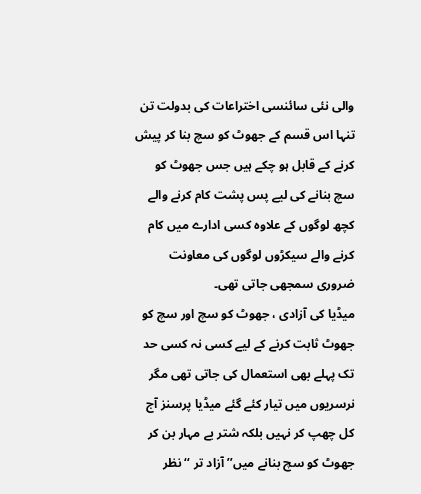والی نئی سائنسی اختراعات کی بدولت تن تنہا اس قسم کے جھوٹ کو سچ بنا کر پیش کرنے کے قابل ہو چکے ہیں جس جھوٹ کو سچ بنانے کی لیے پس پشت کام کرنے والے کچھ لوگوں کے علاوہ کسی ادارے میں کام کرنے والے سیکڑوں لوگوں کی معاونت ضروری سمجھی جاتی تھی۔
میڈیا کی آزادی ، جھوٹ کو سچ اور سچ کو جھوٹ ثابت کرنے کے لیے کسی نہ کسی حد تک پہلے بھی استعمال کی جاتی تھی مگر نرسریوں میں تیار کئے گئے میڈیا پرسنز آج کل چھپ کر نہیں بلکہ شتر بے مہار بن کر جھوٹ کو سچ بنانے میں’’ آزاد تر ‘‘ نظر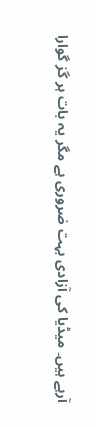آرہے ہیں۔ میڈیا کی آزادی بہت ضروری ہے مگر یہ بات ہر گز گوارا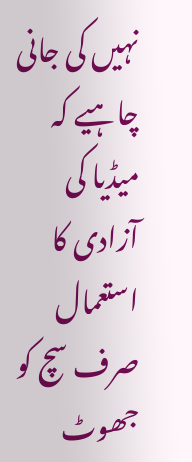نہیں کی جانی چاہیے کہ میڈیا کی آزادی کا استعمال صرف سچ کو جھوٹ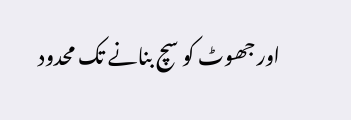اور جھوٹ کو سچ بنانے تک محدود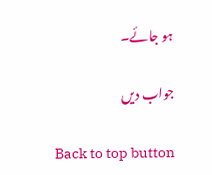ہو جائے۔

جواب دیں

Back to top button